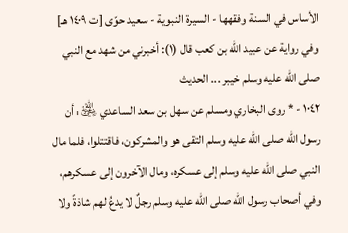الأساس في السنة وفقهها - السيرة النبوية - سعيد حوّى [ت ١٤٠٩ هـ]
وفي رواية عن عبيد الله بن كعب قال (١): أخبرني من شهد مع النبي صلى الله عليه وسلم خيبر ... الحديث
١٠٤٢ - * روى البخاري ومسلم عن سهل بن سعد الساعدي ﵁: أن رسول الله صلى الله عليه وسلم التقى هو والمشركون، فاقتتلوا، فلما مال النبي صلى الله عليه وسلم إلى عسكره، ومال الآخرون إلى عسكرهم، وفي أصحاب رسول الله صلى الله عليه وسلم رجلٌ لا يدعُ لهم شاذةً ولا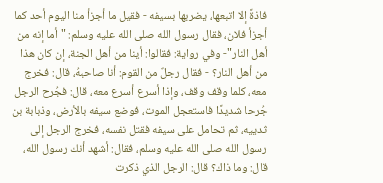فاذةً إلا اتبعها، يضربها بسيفه - فقيل ما أجزأ منا اليوم أحد كما أجزأ فلان، فقال رسول الله صلى الله عليه وسلم: "أما إنه من أهل النار"- وفي رواية: فقالوا: أينا من أهل الجنة، إن كان هذا من أهل النار؟ - فقال رجلٌ من القوم: أنا صاحبهُ، قال: فخرج معه، كلما وقف وقف، وإذا أسرع أسرع معه، قال: فجُرح الرجل جُرحا شديدًا فاستعجل الموت، فوضع سيفه بالأرض، وذبابة بن ثدييه، ثم تحامل على سيفه فقتل نفسه، فخرج الرجل إلى رسول الله صلى الله عليه وسلم، فقال: أشهد أنك رسول الله، قال: وما ذاك؟ قال: الرجل الذي ذكرت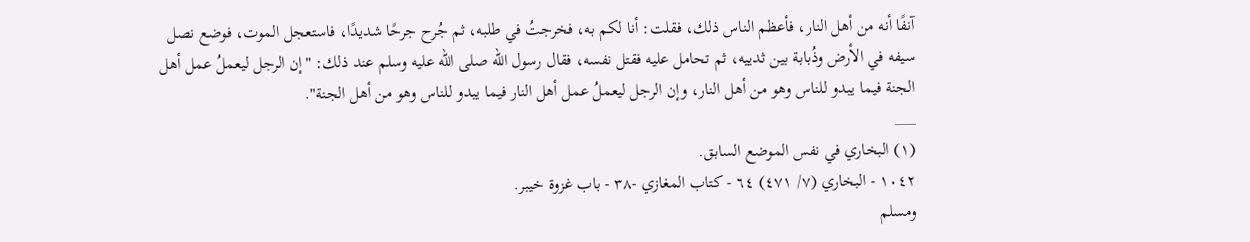آنفًا أنه من أهل النار، فأعظم الناس ذلك، فقلت: أنا لكم به، فخرجتُ في طلبه، ثم جُرح جرحًا شديدًا، فاستعجل الموت، فوضع نصل سيفه في الأرض وذُبابة بين ثدييه، ثم تحامل عليه فقتل نفسه، فقال رسول الله صلى الله عليه وسلم عند ذلك: "إن الرجل ليعملُ عمل أهل الجنة فيما يبدو للناس وهو من أهل النار، وإن الرجل ليعملُ عمل أهل النار فيما يبدو للناس وهو من أهل الجنة".
___
(١) البخاري في نفس الموضع السابق.
١٠٤٢ - البخاري (٧/ ٤٧١) ٦٤ - كتاب المغازي -٣٨ - باب غزوة خيبر.
ومسلم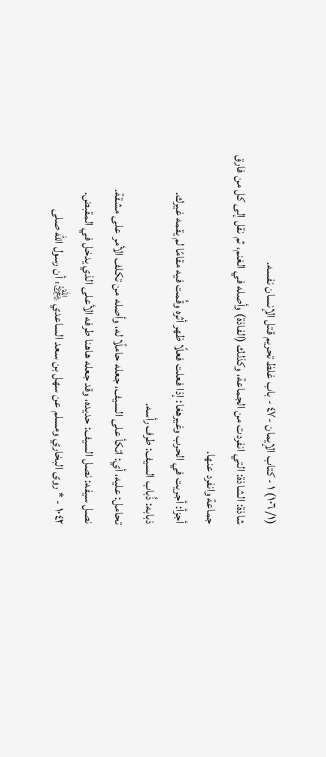(١/ ١٠٦) ١ - كتاب الإيمان -٤٧ - باب غلظ تحريم قتل الإنسان نفسه.
شاذة: الشاذة: التي انفردت من الجماعة، وكذلك (الفاذة) وأصله في الغنم، ثم نقل إلى كل من فارق جماعة وانفرد عنها.
أجزأ: أجريت في الحرب وغيرهغا: إذا فعلت فعلًا ظهر أثره وقُمت فيه مقامًا لم يقمه غيرك.
ذبابه: ذُباب السيف: طرف رأسه.
تحامل: عليه، أي: اتكأ على السيف، جعله حاملًا له، وأصله من تكلف الأمر على مشقة.
نصل سيفه: نصل السيف: حديده، وقد جعله هاهنا طرفه الأعلى الذي يدخل في المقبض.
١٠٤٢ - * روى البخاري ومسلم عن سهل بن سعد الساعدي ﵁: أن رسول الله صلى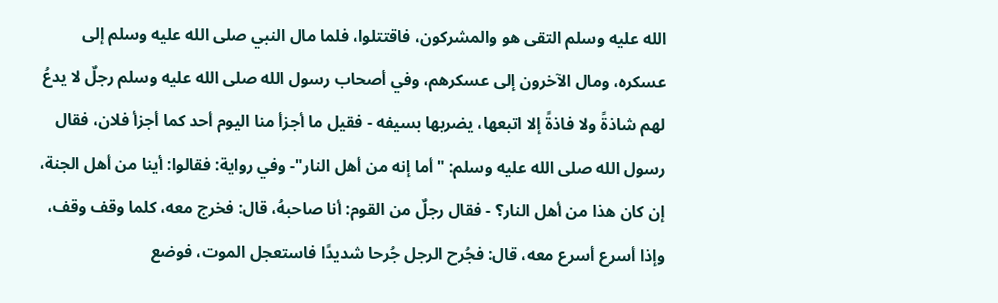الله عليه وسلم التقى هو والمشركون، فاقتتلوا، فلما مال النبي صلى الله عليه وسلم إلى عسكره، ومال الآخرون إلى عسكرهم، وفي أصحاب رسول الله صلى الله عليه وسلم رجلٌ لا يدعُ لهم شاذةً ولا فاذةً إلا اتبعها، يضربها بسيفه - فقيل ما أجزأ منا اليوم أحد كما أجزأ فلان، فقال رسول الله صلى الله عليه وسلم: "أما إنه من أهل النار"- وفي رواية: فقالوا: أينا من أهل الجنة، إن كان هذا من أهل النار؟ - فقال رجلٌ من القوم: أنا صاحبهُ، قال: فخرج معه، كلما وقف وقف، وإذا أسرع أسرع معه، قال: فجُرح الرجل جُرحا شديدًا فاستعجل الموت، فوضع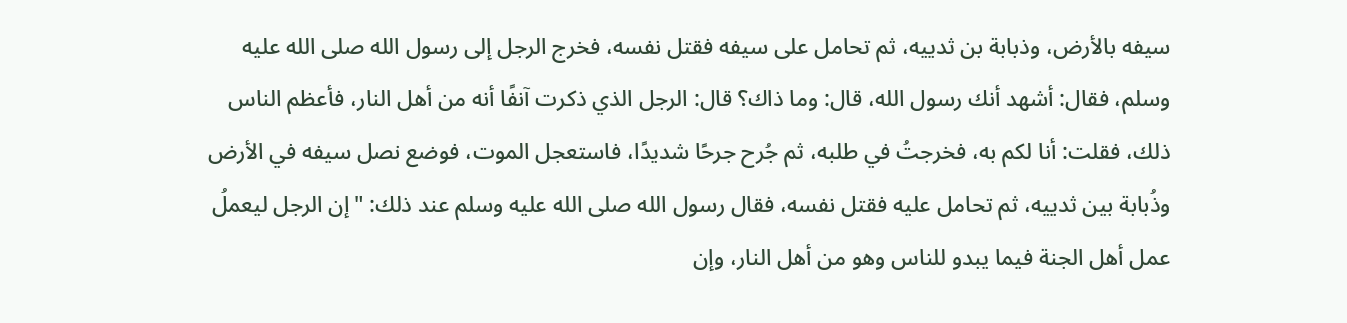سيفه بالأرض، وذبابة بن ثدييه، ثم تحامل على سيفه فقتل نفسه، فخرج الرجل إلى رسول الله صلى الله عليه وسلم، فقال: أشهد أنك رسول الله، قال: وما ذاك؟ قال: الرجل الذي ذكرت آنفًا أنه من أهل النار، فأعظم الناس ذلك، فقلت: أنا لكم به، فخرجتُ في طلبه، ثم جُرح جرحًا شديدًا، فاستعجل الموت، فوضع نصل سيفه في الأرض وذُبابة بين ثدييه، ثم تحامل عليه فقتل نفسه، فقال رسول الله صلى الله عليه وسلم عند ذلك: "إن الرجل ليعملُ عمل أهل الجنة فيما يبدو للناس وهو من أهل النار، وإن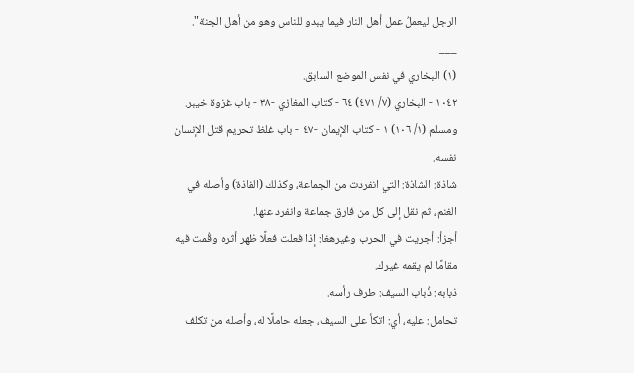الرجل ليعملُ عمل أهل النار فيما يبدو للناس وهو من أهل الجنة".
___
(١) البخاري في نفس الموضع السابق.
١٠٤٢ - البخاري (٧/ ٤٧١) ٦٤ - كتاب المغازي -٣٨ - باب غزوة خيبر.
ومسلم (١/ ١٠٦) ١ - كتاب الإيمان -٤٧ - باب غلظ تحريم قتل الإنسان نفسه.
شاذة: الشاذة: التي انفردت من الجماعة، وكذلك (الفاذة) وأصله في الغنم، ثم نقل إلى كل من فارق جماعة وانفرد عنها.
أجزأ: أجريت في الحرب وغيرهغا: إذا فعلت فعلًا ظهر أثره وقُمت فيه مقامًا لم يقمه غيرك.
ذبابه: ذُباب السيف: طرف رأسه.
تحامل: عليه، أي: اتكأ على السيف، جعله حاملًا له، وأصله من تكلف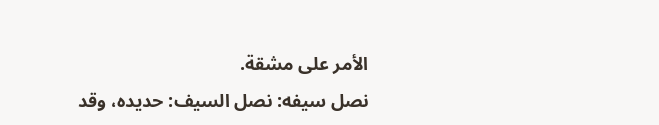الأمر على مشقة.
نصل سيفه: نصل السيف: حديده، وقد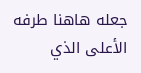جعله هاهنا طرفه الأعلى الذي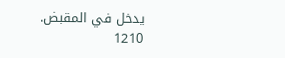يدخل في المقبض.
1210